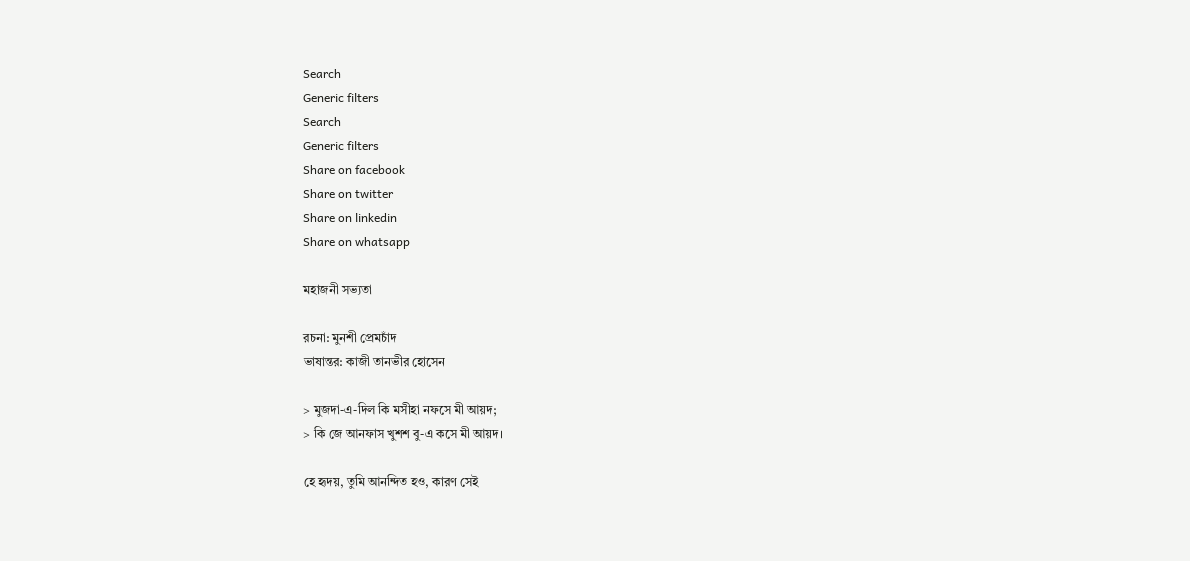Search
Generic filters
Search
Generic filters
Share on facebook
Share on twitter
Share on linkedin
Share on whatsapp

মহাজনী সভ্যতা

রচনা: মুনশী প্রেমচাঁদ
ভাষান্তর: কাজী তানভীর হোসেন

> মুজদা-এ-দিল কি মসীহা নফসে মী আয়দ;
> কি জে আনফাস খুশশ বু-এ কসে মী আয়দ।

হে হৃদয়, তুমি আনন্দিত হও, কারণ সেই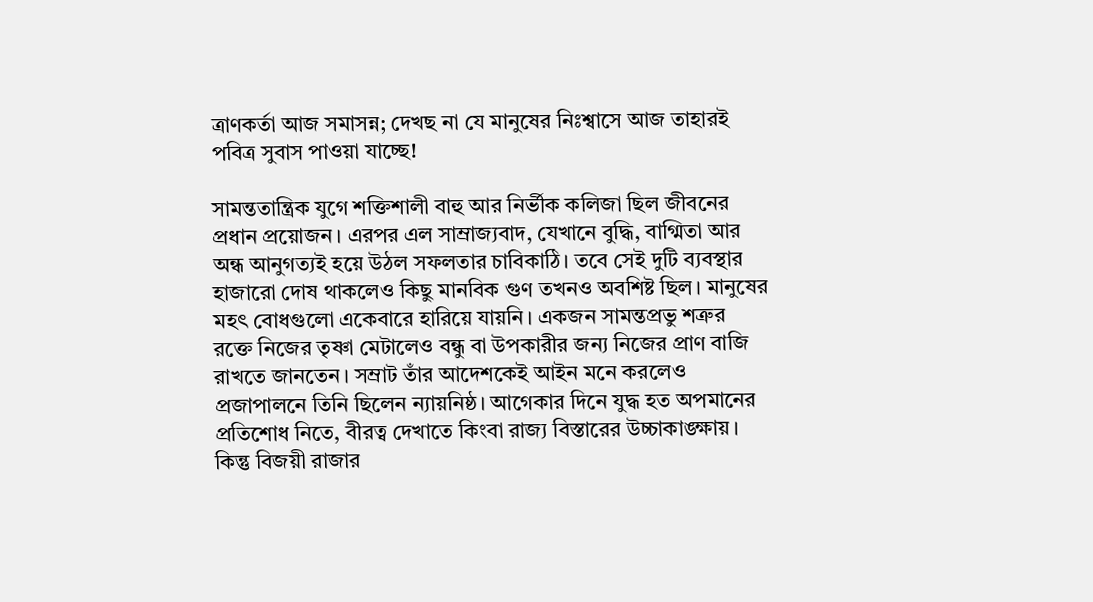ত্রাণকর্তা আজ সমাসন্ন; দেখছ না যে মানুষের নিঃশ্বাসে আজ তাহারই পবিত্র সুবাস পাওয়া যাচ্ছে!

সামন্ততান্ত্রিক যুগে শক্তিশালী বাহু আর নির্ভীক কলিজা ছিল জীবনের প্রধান প্রয়োজন। এরপর এল সাম্রাজ্যবাদ, যেখানে বুদ্ধি, বাগ্মিতা আর অন্ধ আনুগত্যই হয়ে উঠল সফলতার চাবিকাঠি। তবে সেই দুটি ব্যবস্থার হাজারো দোষ থাকলেও কিছু মানবিক গুণ তখনও অবশিষ্ট ছিল। মানুষের মহৎ বোধগুলো একেবারে হারিয়ে যায়নি। একজন সামন্তপ্রভু শত্রুর রক্তে নিজের তৃষ্ণা মেটালেও বন্ধু বা উপকারীর জন্য নিজের প্রাণ বাজি রাখতে জানতেন। সম্রাট তাঁর আদেশকেই আইন মনে করলেও প্রজাপালনে তিনি ছিলেন ন্যায়নিষ্ঠ। আগেকার দিনে যুদ্ধ হত অপমানের প্রতিশোধ নিতে, বীরত্ব দেখাতে কিংবা রাজ্য বিস্তারের উচ্চাকাঙ্ক্ষায়। কিন্তু বিজয়ী রাজার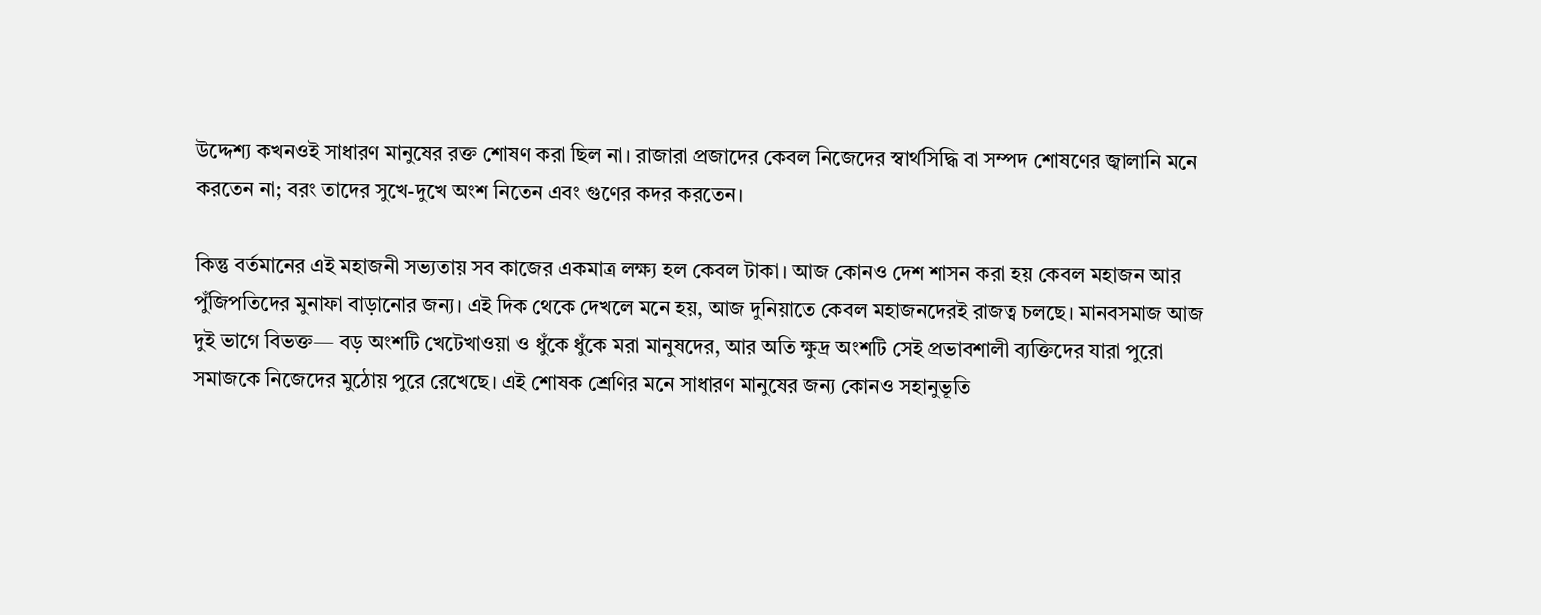উদ্দেশ্য কখনওই সাধারণ মানুষের রক্ত শোষণ করা ছিল না। রাজারা প্রজাদের কেবল নিজেদের স্বার্থসিদ্ধি বা সম্পদ শোষণের জ্বালানি মনে করতেন না; বরং তাদের সুখে-দুখে অংশ নিতেন এবং গুণের কদর করতেন।

কিন্তু বর্তমানের এই মহাজনী সভ্যতায় সব কাজের একমাত্র লক্ষ্য হল কেবল টাকা। আজ কোনও দেশ শাসন করা হয় কেবল মহাজন আর পুঁজিপতিদের মুনাফা বাড়ানোর জন্য। এই দিক থেকে দেখলে মনে হয়, আজ দুনিয়াতে কেবল মহাজনদেরই রাজত্ব চলছে। মানবসমাজ আজ দুই ভাগে বিভক্ত— বড় অংশটি খেটেখাওয়া ও ধুঁকে ধুঁকে মরা মানুষদের, আর অতি ক্ষুদ্র অংশটি সেই প্রভাবশালী ব্যক্তিদের যারা পুরো সমাজকে নিজেদের মুঠোয় পুরে রেখেছে। এই শোষক শ্রেণির মনে সাধারণ মানুষের জন্য কোনও সহানুভূতি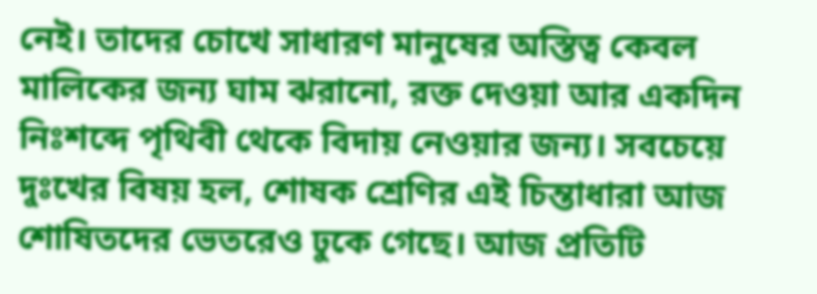নেই। তাদের চোখে সাধারণ মানুষের অস্তিত্ব কেবল মালিকের জন্য ঘাম ঝরানো, রক্ত দেওয়া আর একদিন নিঃশব্দে পৃথিবী থেকে বিদায় নেওয়ার জন্য। সবচেয়ে দুঃখের বিষয় হল, শোষক শ্রেণির এই চিন্তাধারা আজ শোষিতদের ভেতরেও ঢুকে গেছে। আজ প্রতিটি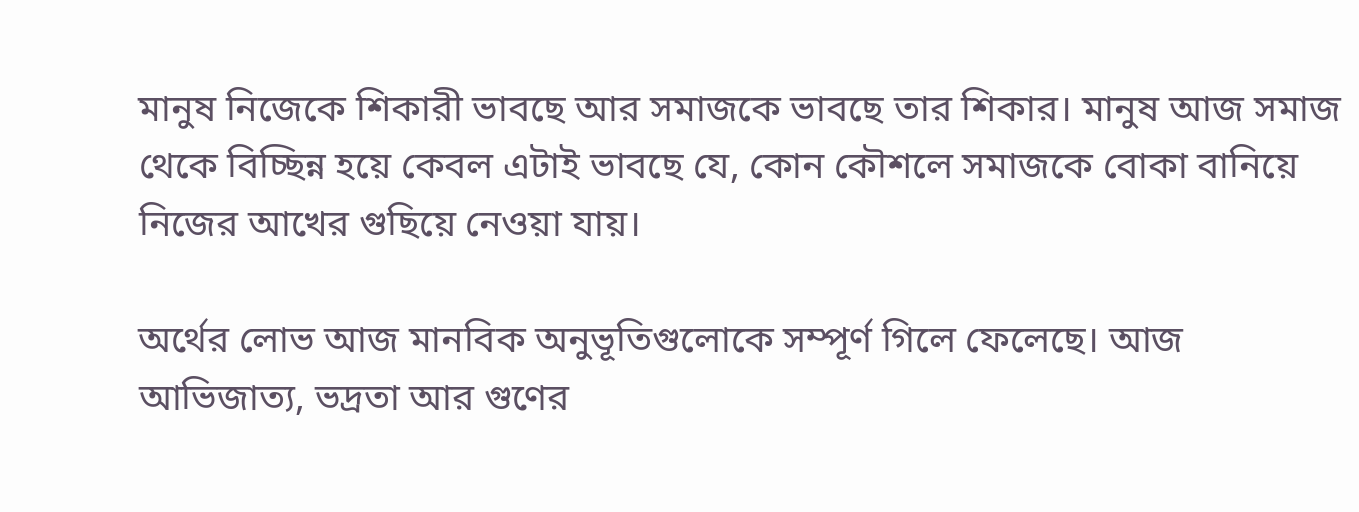মানুষ নিজেকে শিকারী ভাবছে আর সমাজকে ভাবছে তার শিকার। মানুষ আজ সমাজ থেকে বিচ্ছিন্ন হয়ে কেবল এটাই ভাবছে যে, কোন কৌশলে সমাজকে বোকা বানিয়ে নিজের আখের গুছিয়ে নেওয়া যায়।

অর্থের লোভ আজ মানবিক অনুভূতিগুলোকে সম্পূর্ণ গিলে ফেলেছে। আজ আভিজাত্য, ভদ্রতা আর গুণের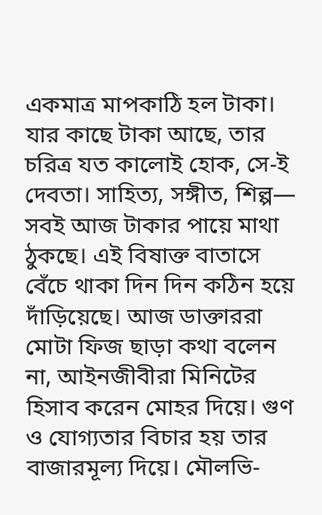একমাত্র মাপকাঠি হল টাকা। যার কাছে টাকা আছে, তার চরিত্র যত কালোই হোক, সে-ই দেবতা। সাহিত্য, সঙ্গীত, শিল্প— সবই আজ টাকার পায়ে মাথা ঠুকছে। এই বিষাক্ত বাতাসে বেঁচে থাকা দিন দিন কঠিন হয়ে দাঁড়িয়েছে। আজ ডাক্তাররা মোটা ফিজ ছাড়া কথা বলেন না, আইনজীবীরা মিনিটের হিসাব করেন মোহর দিয়ে। গুণ ও যোগ্যতার বিচার হয় তার বাজারমূল্য দিয়ে। মৌলভি-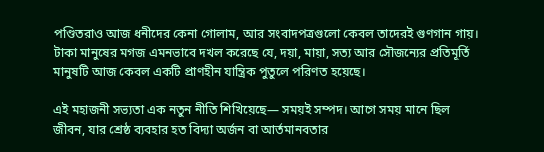পণ্ডিতরাও আজ ধনীদের কেনা গোলাম, আর সংবাদপত্রগুলো কেবল তাদেরই গুণগান গায়। টাকা মানুষের মগজ এমনভাবে দখল করেছে যে, দয়া, মায়া, সত্য আর সৌজন্যের প্রতিমূর্তি মানুষটি আজ কেবল একটি প্রাণহীন যান্ত্রিক পুতুলে পরিণত হয়েছে।

এই মহাজনী সভ্যতা এক নতুন নীতি শিখিয়েছে— সময়ই সম্পদ। আগে সময় মানে ছিল জীবন, যার শ্রেষ্ঠ ব্যবহার হত বিদ্যা অর্জন বা আর্তমানবতার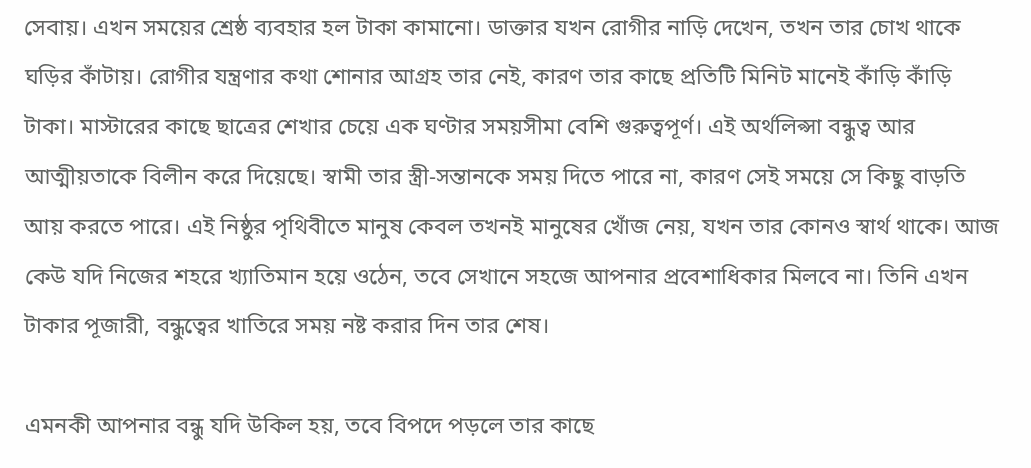সেবায়। এখন সময়ের শ্রেষ্ঠ ব্যবহার হল টাকা কামানো। ডাক্তার যখন রোগীর নাড়ি দেখেন, তখন তার চোখ থাকে ঘড়ির কাঁটায়। রোগীর যন্ত্রণার কথা শোনার আগ্রহ তার নেই, কারণ তার কাছে প্রতিটি মিনিট মানেই কাঁড়ি কাঁড়ি টাকা। মাস্টারের কাছে ছাত্রের শেখার চেয়ে এক ঘণ্টার সময়সীমা বেশি গুরুত্বপূর্ণ। এই অর্থলিপ্সা বন্ধুত্ব আর আত্মীয়তাকে বিলীন করে দিয়েছে। স্বামী তার স্ত্রী-সন্তানকে সময় দিতে পারে না, কারণ সেই সময়ে সে কিছু বাড়তি আয় করতে পারে। এই নিষ্ঠুর পৃথিবীতে মানুষ কেবল তখনই মানুষের খোঁজ নেয়, যখন তার কোনও স্বার্থ থাকে। আজ কেউ যদি নিজের শহরে খ্যাতিমান হয়ে ওঠেন, তবে সেখানে সহজে আপনার প্রবেশাধিকার মিলবে না। তিনি এখন টাকার পূজারী, বন্ধুত্বের খাতিরে সময় নষ্ট করার দিন তার শেষ।

এমনকী আপনার বন্ধু যদি উকিল হয়, তবে বিপদে পড়লে তার কাছে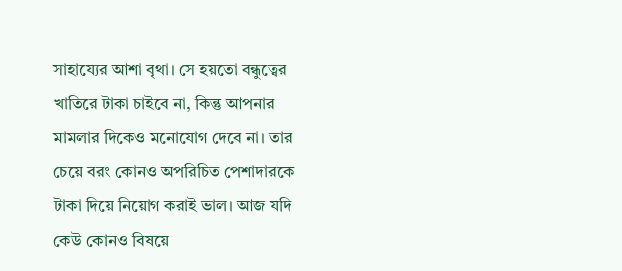সাহায্যের আশা বৃথা। সে হয়তো বন্ধুত্বের খাতিরে টাকা চাইবে না, কিন্তু আপনার মামলার দিকেও মনোযোগ দেবে না। তার চেয়ে বরং কোনও অপরিচিত পেশাদারকে টাকা দিয়ে নিয়োগ করাই ভাল। আজ যদি কেউ কোনও বিষয়ে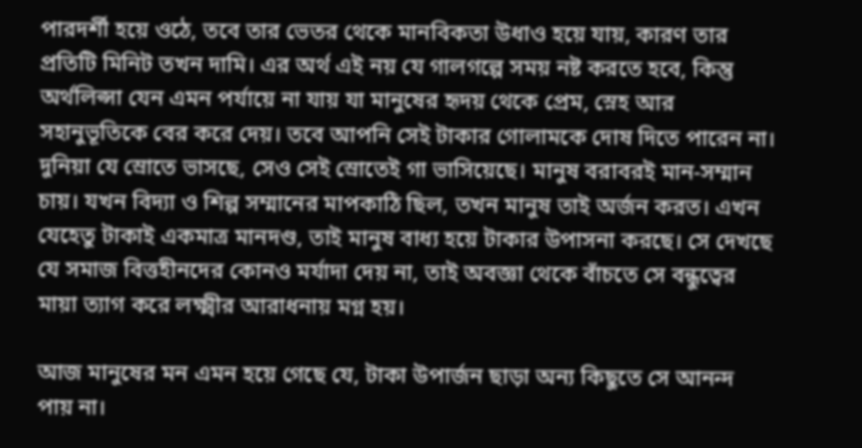পারদর্শী হয়ে ওঠে, তবে তার ভেতর থেকে মানবিকতা উধাও হয়ে যায়, কারণ তার প্রতিটি মিনিট তখন দামি। এর অর্থ এই নয় যে গালগল্পে সময় নষ্ট করতে হবে, কিন্তু অর্থলিপ্সা যেন এমন পর্যায়ে না যায় যা মানুষের হৃদয় থেকে প্রেম, স্নেহ আর সহানুভূতিকে বের করে দেয়। তবে আপনি সেই টাকার গোলামকে দোষ দিতে পারেন না। দুনিয়া যে স্রোতে ভাসছে, সেও সেই স্রোতেই গা ভাসিয়েছে। মানুষ বরাবরই মান-সম্মান চায়। যখন বিদ্যা ও শিল্প সম্মানের মাপকাঠি ছিল, তখন মানুষ তাই অর্জন করত। এখন যেহেতু টাকাই একমাত্র মানদণ্ড, তাই মানুষ বাধ্য হয়ে টাকার উপাসনা করছে। সে দেখছে যে সমাজ বিত্তহীনদের কোনও মর্যাদা দেয় না, তাই অবজ্ঞা থেকে বাঁচতে সে বন্ধুত্বের মায়া ত্যাগ করে লক্ষ্মীর আরাধনায় মগ্ন হয়।

আজ মানুষের মন এমন হয়ে গেছে যে, টাকা উপার্জন ছাড়া অন্য কিছুতে সে আনন্দ পায় না।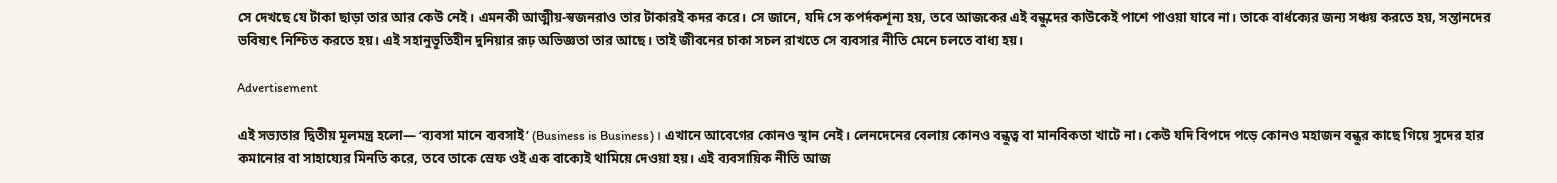সে দেখছে যে টাকা ছাড়া তার আর কেউ নেই। এমনকী আত্মীয়-স্বজনরাও তার টাকারই কদর করে। সে জানে, যদি সে কপর্দকশূন্য হয়, তবে আজকের এই বন্ধুদের কাউকেই পাশে পাওয়া যাবে না। তাকে বার্ধক্যের জন্য সঞ্চয় করতে হয়, সন্তানদের ভবিষ্যৎ নিশ্চিত করতে হয়। এই সহানুভূতিহীন দুনিয়ার রূঢ় অভিজ্ঞতা তার আছে। তাই জীবনের চাকা সচল রাখতে সে ব্যবসার নীতি মেনে চলতে বাধ্য হয়।

Advertisement

এই সভ্যতার দ্বিতীয় মূলমন্ত্র হলো— ‘ব্যবসা মানে ব্যবসাই’ (Business is Business)। এখানে আবেগের কোনও স্থান নেই। লেনদেনের বেলায় কোনও বন্ধুত্ব বা মানবিকতা খাটে না। কেউ যদি বিপদে পড়ে কোনও মহাজন বন্ধুর কাছে গিয়ে সুদের হার কমানোর বা সাহায্যের মিনতি করে, তবে তাকে স্রেফ ওই এক বাক্যেই থামিয়ে দেওয়া হয়। এই ব্যবসায়িক নীতি আজ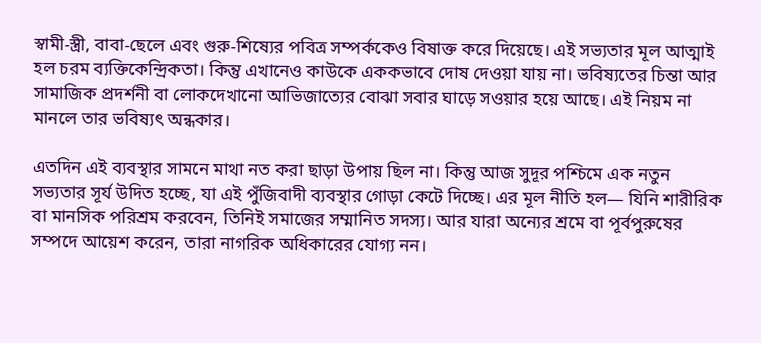স্বামী-স্ত্রী, বাবা-ছেলে এবং গুরু-শিষ্যের পবিত্র সম্পর্ককেও বিষাক্ত করে দিয়েছে। এই সভ্যতার মূল আত্মাই হল চরম ব্যক্তিকেন্দ্রিকতা। কিন্তু এখানেও কাউকে এককভাবে দোষ দেওয়া যায় না। ভবিষ্যতের চিন্তা আর সামাজিক প্রদর্শনী বা লোকদেখানো আভিজাত্যের বোঝা সবার ঘাড়ে সওয়ার হয়ে আছে। এই নিয়ম না মানলে তার ভবিষ্যৎ অন্ধকার।

এতদিন এই ব্যবস্থার সামনে মাথা নত করা ছাড়া উপায় ছিল না। কিন্তু আজ সুদূর পশ্চিমে এক নতুন সভ্যতার সূর্য উদিত হচ্ছে, যা এই পুঁজিবাদী ব্যবস্থার গোড়া কেটে দিচ্ছে। এর মূল নীতি হল— যিনি শারীরিক বা মানসিক পরিশ্রম করবেন, তিনিই সমাজের সম্মানিত সদস্য। আর যারা অন্যের শ্রমে বা পূর্বপুরুষের সম্পদে আয়েশ করেন, তারা নাগরিক অধিকারের যোগ্য নন।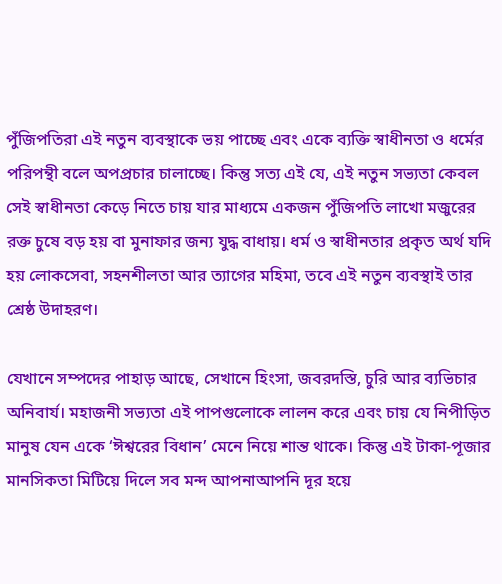পুঁজিপতিরা এই নতুন ব্যবস্থাকে ভয় পাচ্ছে এবং একে ব্যক্তি স্বাধীনতা ও ধর্মের পরিপন্থী বলে অপপ্রচার চালাচ্ছে। কিন্তু সত্য এই যে, এই নতুন সভ্যতা কেবল সেই স্বাধীনতা কেড়ে নিতে চায় যার মাধ্যমে একজন পুঁজিপতি লাখো মজুরের রক্ত চুষে বড় হয় বা মুনাফার জন্য যুদ্ধ বাধায়। ধর্ম ও স্বাধীনতার প্রকৃত অর্থ যদি হয় লোকসেবা, সহনশীলতা আর ত্যাগের মহিমা, তবে এই নতুন ব্যবস্থাই তার শ্রেষ্ঠ উদাহরণ।

যেখানে সম্পদের পাহাড় আছে, সেখানে হিংসা, জবরদস্তি, চুরি আর ব্যভিচার অনিবার্য। মহাজনী সভ্যতা এই পাপগুলোকে লালন করে এবং চায় যে নিপীড়িত মানুষ যেন একে ‘ঈশ্বরের বিধান’ মেনে নিয়ে শান্ত থাকে। কিন্তু এই টাকা-পূজার মানসিকতা মিটিয়ে দিলে সব মন্দ আপনাআপনি দূর হয়ে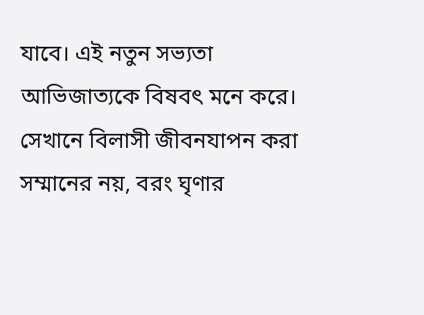যাবে। এই নতুন সভ্যতা আভিজাত্যকে বিষবৎ মনে করে। সেখানে বিলাসী জীবনযাপন করা সম্মানের নয়, বরং ঘৃণার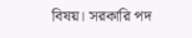বিষয়। সরকারি পদ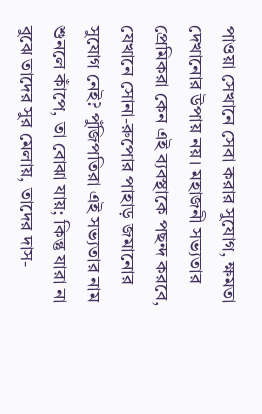পাওয়া সেখানে সেবা করার সুযোগ, ক্ষমতা দেখানোর উপায় নয়। মহাজনী সভ্যতার প্রেমিকরা কেন এই ব্যবস্থাকে পছন্দ করবে, যেখানে সোনা-রুপোর পাহাড় জমানোর সুযোগ নেই? পুঁজিপতিরা এই সভ্যতার নাম শুনলে কাঁপে, তা বোঝা যায়; কিন্তু যারা না বুঝে তাদের সুর মেলায়, তাদের দাস-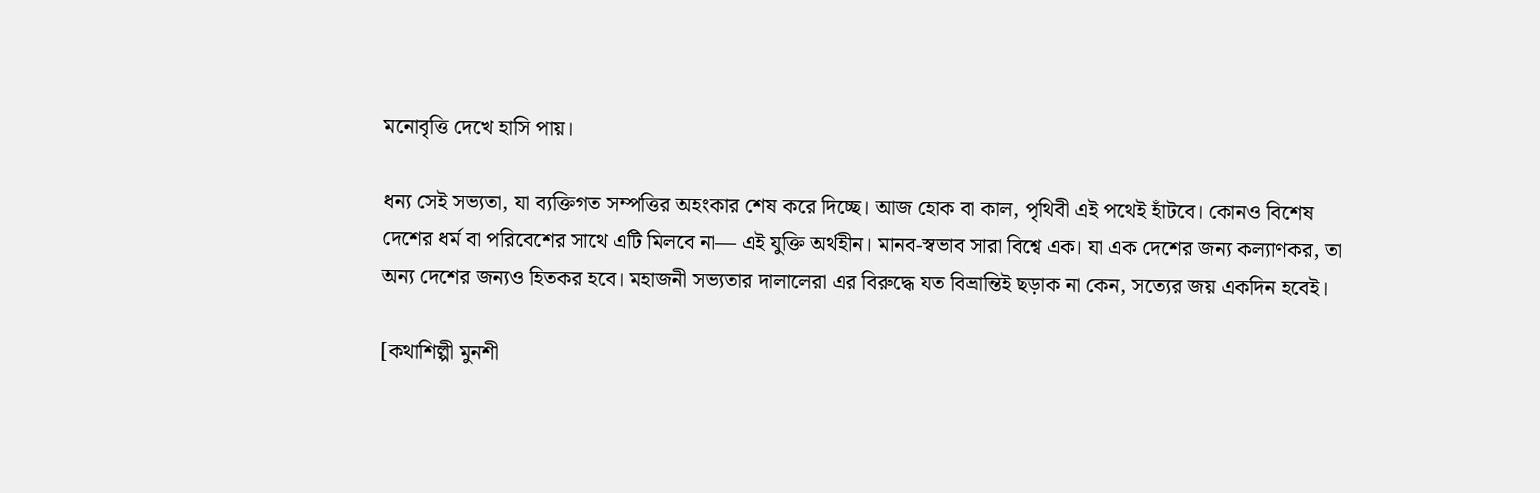মনোবৃত্তি দেখে হাসি পায়।

ধন্য সেই সভ্যতা, যা ব্যক্তিগত সম্পত্তির অহংকার শেষ করে দিচ্ছে। আজ হোক বা কাল, পৃথিবী এই পথেই হাঁটবে। কোনও বিশেষ দেশের ধর্ম বা পরিবেশের সাথে এটি মিলবে না— এই যুক্তি অর্থহীন। মানব-স্বভাব সারা বিশ্বে এক। যা এক দেশের জন্য কল্যাণকর, তা অন্য দেশের জন্যও হিতকর হবে। মহাজনী সভ্যতার দালালেরা এর বিরুদ্ধে যত বিভ্রান্তিই ছড়াক না কেন, সত্যের জয় একদিন হবেই।

[কথাশিল্পী মুনশী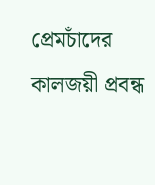প্রেমচাঁদের কালজয়ী প্রবন্ধ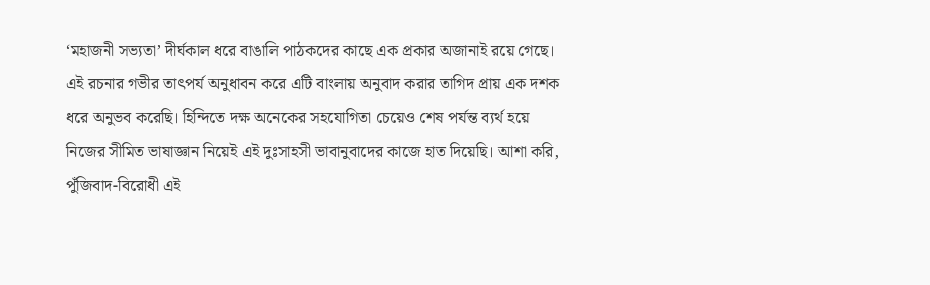‘মহাজনী সভ্যতা’ দীর্ঘকাল ধরে বাঙালি পাঠকদের কাছে এক প্রকার অজানাই রয়ে গেছে। এই রচনার গভীর তাৎপর্য অনুধাবন করে এটি বাংলায় অনুবাদ করার তাগিদ প্রায় এক দশক ধরে অনুভব করেছি। হিন্দিতে দক্ষ অনেকের সহযোগিতা চেয়েও শেষ পর্যন্ত ব্যর্থ হয়ে নিজের সীমিত ভাষাজ্ঞান নিয়েই এই দুঃসাহসী ভাবানুবাদের কাজে হাত দিয়েছি। আশা করি, পুঁজিবাদ-বিরোধী এই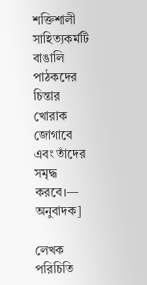শক্তিশালী সাহিত্যকর্মটি বাঙালি পাঠকদের চিন্তার খোরাক জোগাবে এবং তাঁদের সমৃদ্ধ করবে।— অনুবাদক]

লেখক পরিচিতি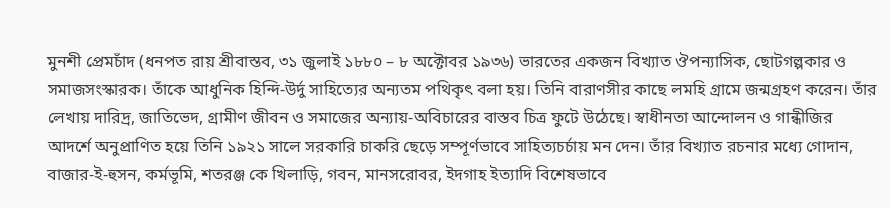মুনশী প্রেমচাঁদ (ধনপত রায় শ্রীবাস্তব, ৩১ জুলাই ১৮৮০ – ৮ অক্টোবর ১৯৩৬) ভারতের একজন বিখ্যাত ঔপন্যাসিক, ছোটগল্পকার ও সমাজসংস্কারক। তাঁকে আধুনিক হিন্দি-উর্দু সাহিত্যের অন্যতম পথিকৃৎ বলা হয়। তিনি বারাণসীর কাছে লমহি গ্রামে জন্মগ্রহণ করেন। তাঁর লেখায় দারিদ্র, জাতিভেদ, গ্রামীণ জীবন ও সমাজের অন্যায়-অবিচারের বাস্তব চিত্র ফুটে উঠেছে। স্বাধীনতা আন্দোলন ও গান্ধীজির আদর্শে অনুপ্রাণিত হয়ে তিনি ১৯২১ সালে সরকারি চাকরি ছেড়ে সম্পূর্ণভাবে সাহিত্যচর্চায় মন দেন। তাঁর বিখ্যাত রচনার মধ্যে গোদান, বাজার-ই-হুসন, কর্মভূমি, শতরঞ্জ কে খিলাড়ি, গবন, মানসরোবর, ইদগাহ ইত্যাদি বিশেষভাবে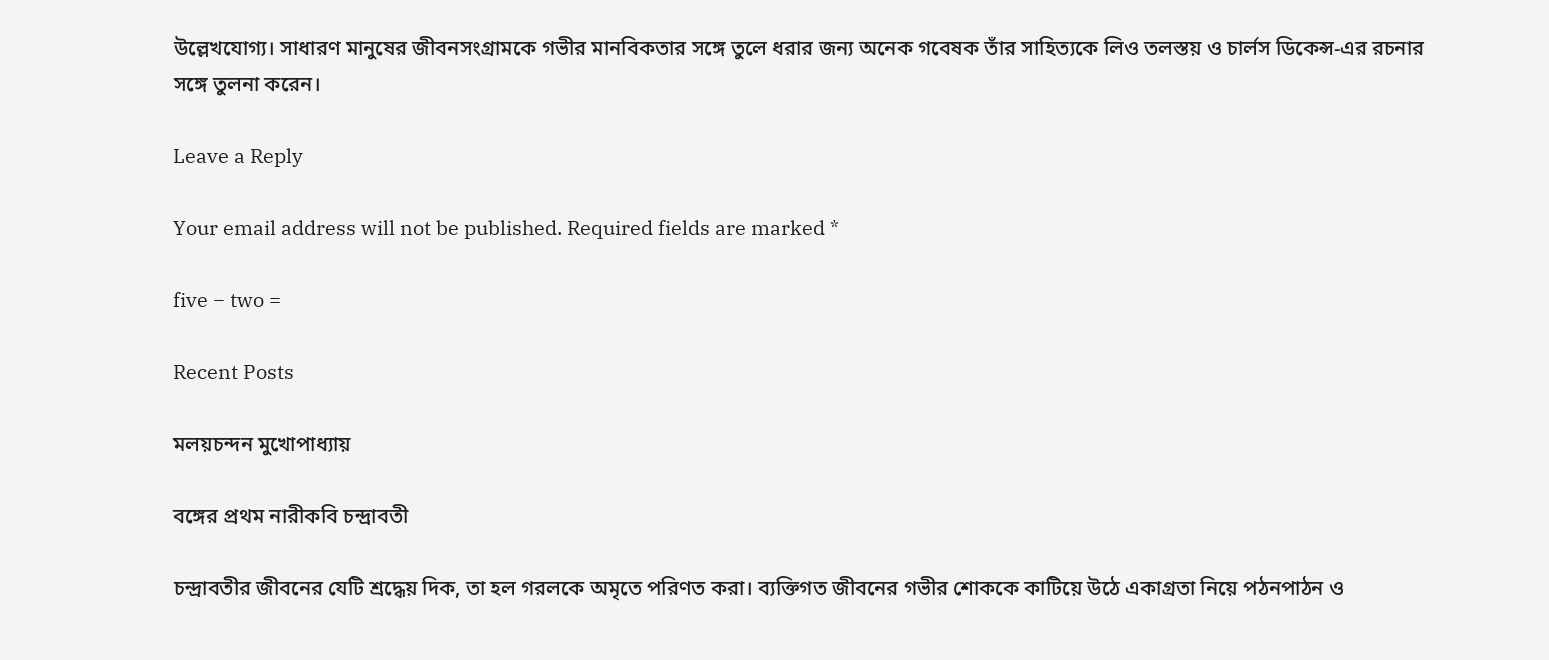উল্লেখযোগ্য। সাধারণ মানুষের জীবনসংগ্রামকে গভীর মানবিকতার সঙ্গে তুলে ধরার জন্য অনেক গবেষক তাঁর সাহিত্যকে লিও তলস্তয় ও চার্লস ডিকেন্স-এর রচনার সঙ্গে তুলনা করেন।

Leave a Reply

Your email address will not be published. Required fields are marked *

five − two =

Recent Posts

মলয়চন্দন মুখোপাধ্যায়

বঙ্গের প্রথম নারীকবি চন্দ্রাবতী

চন্দ্রাবতীর জীবনের যেটি শ্রদ্ধেয় দিক, তা হল গরলকে অমৃতে পরিণত করা। ব্যক্তিগত জীবনের গভীর শোককে কাটিয়ে উঠে একাগ্রতা নিয়ে পঠনপাঠন‌ ও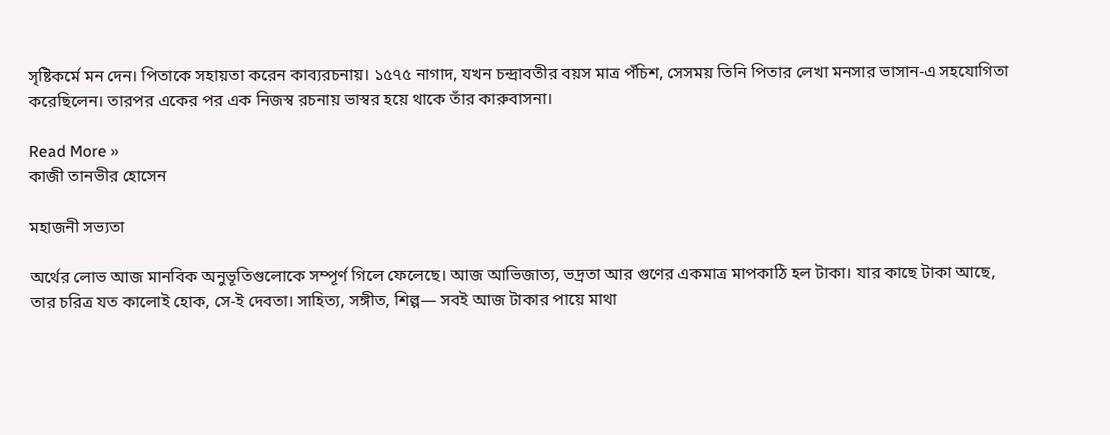সৃষ্টিকর্মে মন দেন। পিতাকে সহায়তা করেন কাব্যরচনায়। ১৫৭৫ নাগাদ, যখন চন্দ্রাবতীর বয়স মাত্র পঁচিশ, সেসময় তিনি পিতার লেখা মনসার ভাসান-এ সহযোগিতা করেছিলেন। তারপর একের পর এক নিজস্ব রচনায় ভাস্বর হয়ে থাকে তাঁর কারুবাসনা।

Read More »
কাজী তানভীর হোসেন

মহাজনী সভ্যতা

অর্থের লোভ আজ মানবিক অনুভূতিগুলোকে সম্পূর্ণ গিলে ফেলেছে। আজ আভিজাত্য, ভদ্রতা আর গুণের একমাত্র মাপকাঠি হল টাকা। যার কাছে টাকা আছে, তার চরিত্র যত কালোই হোক, সে-ই দেবতা। সাহিত্য, সঙ্গীত, শিল্প— সবই আজ টাকার পায়ে মাথা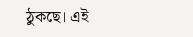ঠুকছে। এই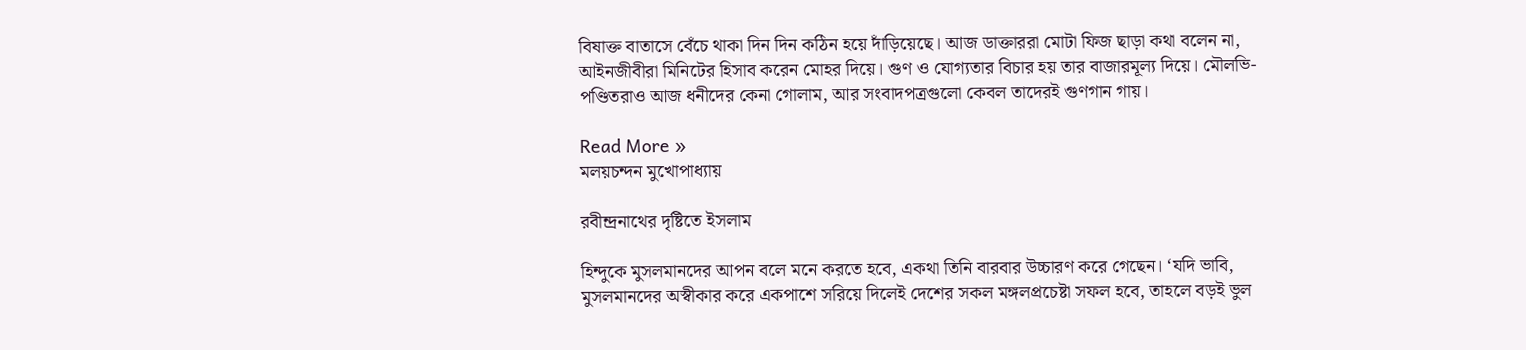বিষাক্ত বাতাসে বেঁচে থাকা দিন দিন কঠিন হয়ে দাঁড়িয়েছে। আজ ডাক্তাররা মোটা ফিজ ছাড়া কথা বলেন না, আইনজীবীরা মিনিটের হিসাব করেন মোহর দিয়ে। গুণ ও যোগ্যতার বিচার হয় তার বাজারমূল্য দিয়ে। মৌলভি-পণ্ডিতরাও আজ ধনীদের কেনা গোলাম, আর সংবাদপত্রগুলো কেবল তাদেরই গুণগান গায়।

Read More »
মলয়চন্দন মুখোপাধ্যায়

রবীন্দ্রনাথের দৃষ্টিতে ইসলাম

হিন্দুকে মুসলমানদের আপন বলে মনে করতে হবে, একথা তিনি ‌বারবার উচ্চারণ করে গেছেন। ‘যদি ভাবি, মুসলমানদের অস্বীকার করে একপাশে সরিয়ে দিলেই দেশের‌ সকল মঙ্গলপ্রচেষ্টা সফল হবে, তাহলে বড়‌ই ভুল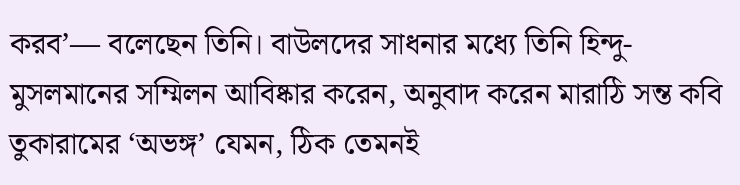করব’— বলেছেন তিনি। বাউলদের সাধনার মধ্যে তিনি হিন্দু-মুসলমানের সম্মিলন আবিষ্কার করেন, অনুবাদ করেন মারাঠি সন্ত কবি তুকারামের ‘অভঙ্গ’ যেমন, ঠিক তেমনই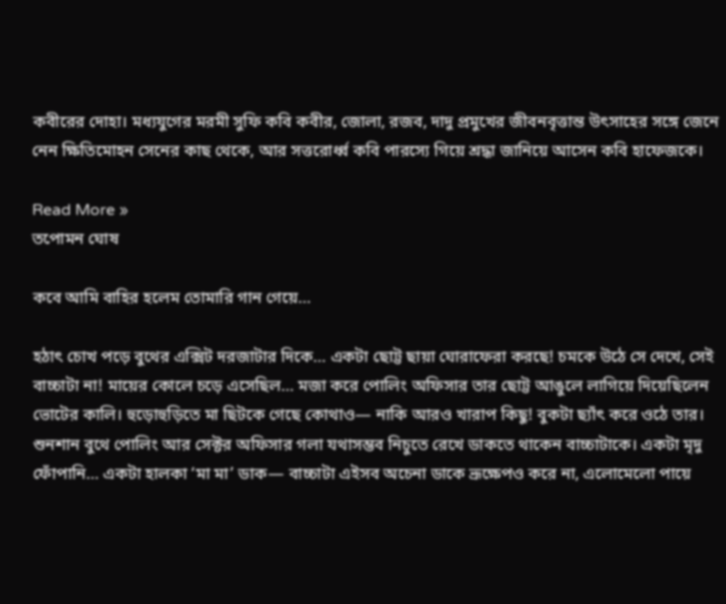কবীরের দোহা। মধ্যযুগের মরমী সুফি কবি কবীর, জোলা, রজব, দাদু প্রমুখের জীবনবৃত্তান্ত উৎসাহের সঙ্গে জেনে নেন ক্ষিতিমোহন সেনের কাছ থেকে, আর সত্তরোর্ধ্ব কবি পারস্যে গিয়ে শ্রদ্ধা জানিয়ে আসেন কবি হাফেজকে।

Read More »
তপোমন ঘোষ

কবে আমি বাহির হলেম তোমারি গান গেয়ে…

হঠাৎ চোখ পড়ে বুথের এক্সিট দরজাটার দিকে… একটা ছোট্ট ছায়া ঘোরাফেরা করছে! চমকে উঠে সে দেখে, সেই বাচ্চাটা না! মায়ের কোলে চড়ে এসেছিল… মজা করে পোলিং অফিসার তার ছোট্ট আঙুলে লাগিয়ে দিয়েছিলেন ভোটের কালি। হুড়োহুড়িতে মা ছিটকে গেছে কোথাও— নাকি আরও খারাপ কিছু! বুকটা ছ্যাঁৎ করে ওঠে তার। শুনশান বুথে পোলিং আর সেক্টর অফিসার গলা যথাসম্ভব নিচুতে রেখে ডাকতে থাকেন বাচ্চাটাকে। একটা মৃদু ফোঁপানি… একটা হালকা ‘মা মা’ ডাক— বাচ্চাটা এইসব অচেনা ডাকে ভ্রূক্ষেপও করে না, এলোমেলো পায়ে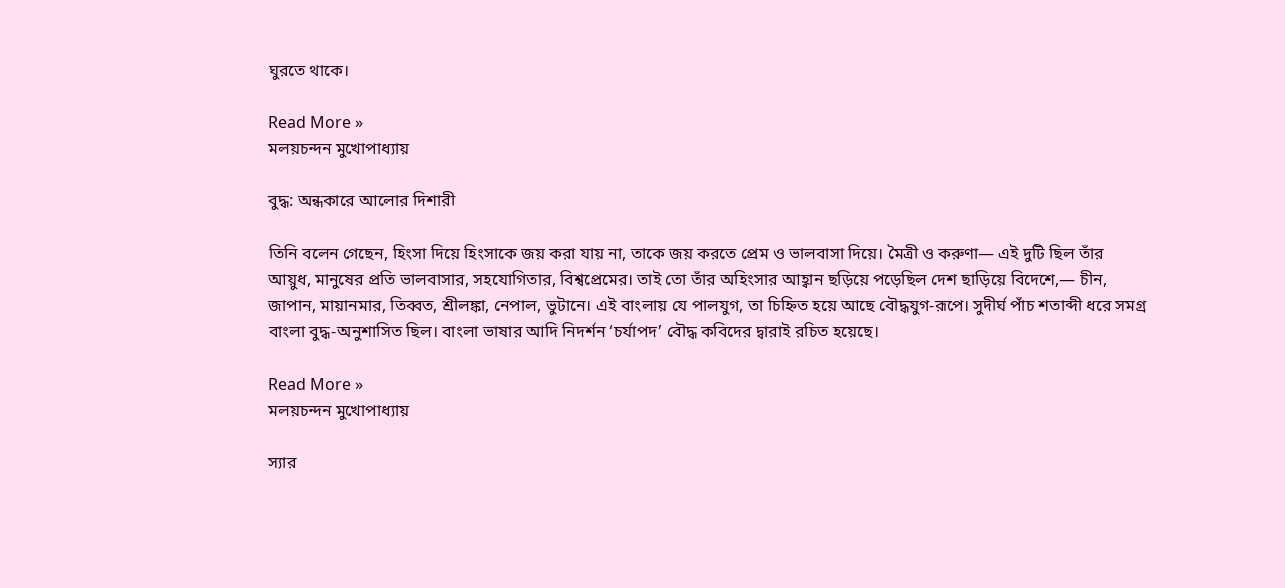ঘুরতে থাকে।

Read More »
মলয়চন্দন মুখোপাধ্যায়

বুদ্ধ: অন্ধকারে আলোর দিশারী

তিনি বলেন গেছেন, হিংসা দিয়ে হিংসাকে জয় করা যায় না, তাকে জয় করতে প্রেম ও ভালবাসা দিয়ে। মৈত্রী ও করুণা— এই দুটি ছিল তাঁর আয়ুধ, মানুষের প্রতি ভালবাসার, সহযোগিতার, বিশ্বপ্রেমের। তাই তো তাঁর অহিংসার আহ্বান ছড়িয়ে পড়েছিল দেশ ছাড়িয়ে বিদেশে,— চীন, জাপান, মায়ানমার, তিব্বত, শ্রীলঙ্কা, নেপাল, ভুটানে। এই বাংলায় যে পালযুগ, তা চিহ্নিত হয়ে আছে বৌদ্ধযুগ-রূপে। সুদীর্ঘ পাঁচ শতাব্দী ধরে সমগ্র বাংলা বুদ্ধ-অনুশাসিত ছিল। বাংলা ভাষার আদি নিদর্শন ‘চর্যাপদ’ বৌদ্ধ কবিদের দ্বারাই রচিত হয়েছে।

Read More »
মলয়চন্দন মুখোপাধ্যায়

স্যার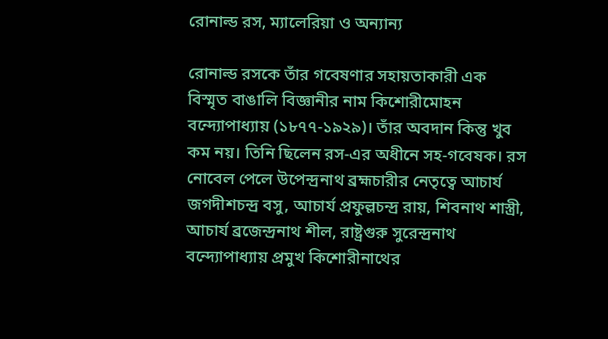রোনাল্ড রস, ম্যালেরিয়া ও অন্যান্য

রোনাল্ড রসকে তাঁর গবেষণার সহায়তাকারী এক বিস্মৃত বাঙালি বিজ্ঞানীর নাম কিশোরীমোহন বন্দ্যোপাধ্যায় (১৮৭৭-১৯২৯)। তাঁর অবদান কিন্তু খুব কম নয়। তিনি ছিলেন রস-এর অধীনে সহ-গবেষক। রস নোবেল পেলে উপেন্দ্রনাথ ব্রহ্মচারীর নেতৃত্বে আচার্য জগদীশচন্দ্র বসু, আচার্য প্রফুল্লচন্দ্র রায়, শিবনাথ শাস্ত্রী, আচার্য ব্রজেন্দ্রনাথ শীল, রাষ্ট্রগুরু সুরেন্দ্রনাথ বন্দ্যোপাধ্যায় প্রমুখ কিশোরীনাথের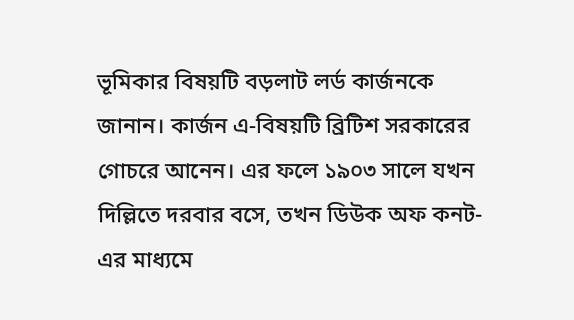ভূমিকার বিষয়টি বড়লাট লর্ড কার্জনকে জানান। কার্জন এ-বিষয়টি ব্রিটিশ সরকারের গোচরে আনেন। এর ফলে ১৯০৩ সালে যখন দিল্লিতে দরবার বসে, তখন ডিউক অফ কনট-এর মাধ্যমে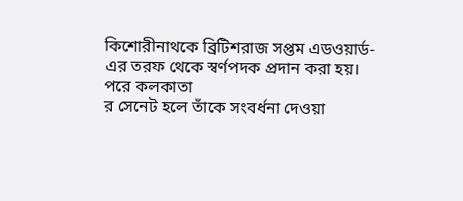কিশোরীনাথকে ব্রিটিশরাজ সপ্তম এড‌ওয়ার্ড-এর তরফ থেকে স্বর্ণপদক প্রদান করা হয়। পরে কলকাতা
র সেনেট হলে তাঁকে সংবর্ধনা দেওয়া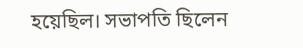হয়েছিল। সভাপতি ছিলেন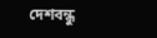দেশবন্ধু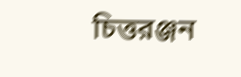চিত্তরঞ্জন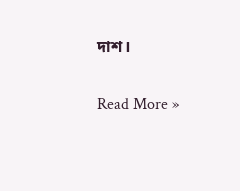দাশ।

Read More »